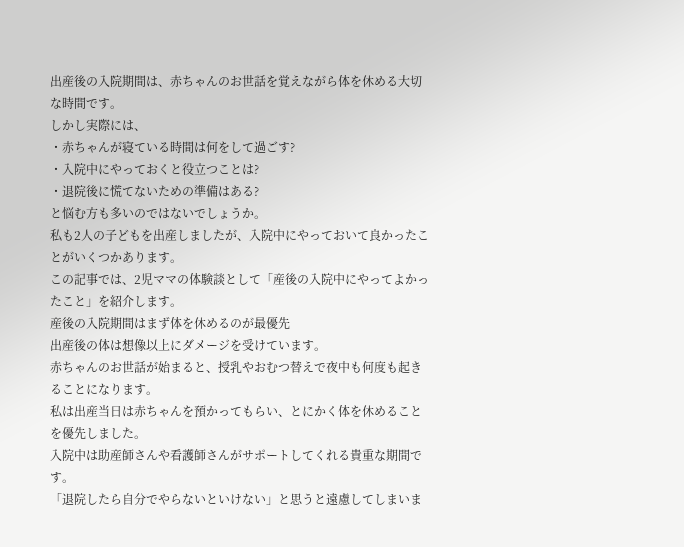出産後の入院期間は、赤ちゃんのお世話を覚えながら体を休める大切な時間です。
しかし実際には、
・赤ちゃんが寝ている時間は何をして過ごす?
・入院中にやっておくと役立つことは?
・退院後に慌てないための準備はある?
と悩む方も多いのではないでしょうか。
私も2人の子どもを出産しましたが、入院中にやっておいて良かったことがいくつかあります。
この記事では、2児ママの体験談として「産後の入院中にやってよかったこと」を紹介します。
産後の入院期間はまず体を休めるのが最優先
出産後の体は想像以上にダメージを受けています。
赤ちゃんのお世話が始まると、授乳やおむつ替えで夜中も何度も起きることになります。
私は出産当日は赤ちゃんを預かってもらい、とにかく体を休めることを優先しました。
入院中は助産師さんや看護師さんがサポートしてくれる貴重な期間です。
「退院したら自分でやらないといけない」と思うと遠慮してしまいま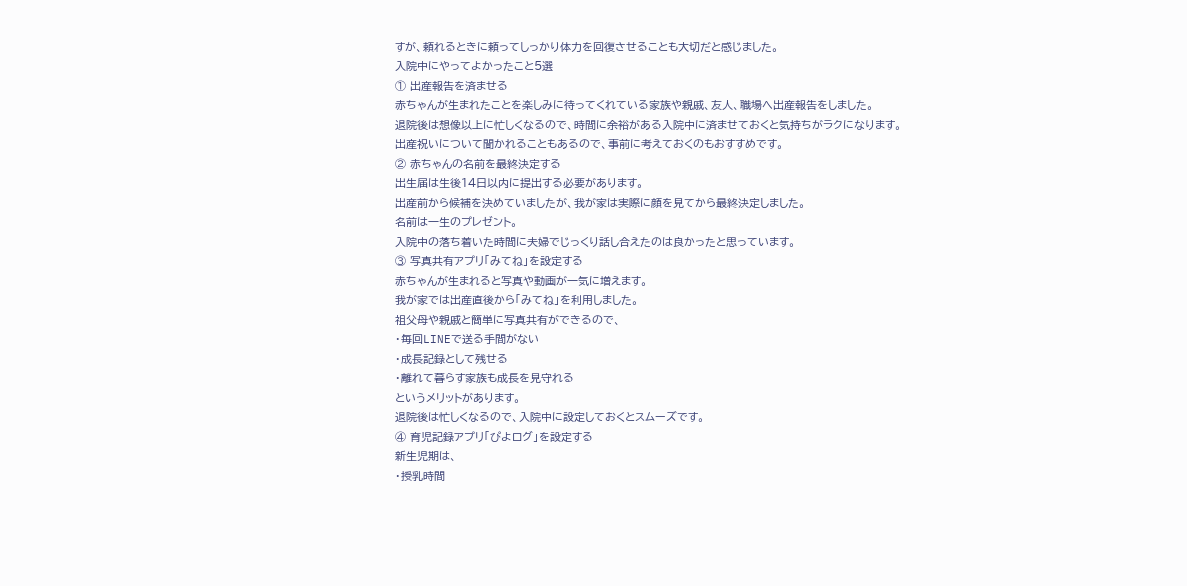すが、頼れるときに頼ってしっかり体力を回復させることも大切だと感じました。
入院中にやってよかったこと5選
① 出産報告を済ませる
赤ちゃんが生まれたことを楽しみに待ってくれている家族や親戚、友人、職場へ出産報告をしました。
退院後は想像以上に忙しくなるので、時間に余裕がある入院中に済ませておくと気持ちがラクになります。
出産祝いについて聞かれることもあるので、事前に考えておくのもおすすめです。
② 赤ちゃんの名前を最終決定する
出生届は生後14日以内に提出する必要があります。
出産前から候補を決めていましたが、我が家は実際に顔を見てから最終決定しました。
名前は一生のプレゼント。
入院中の落ち着いた時間に夫婦でじっくり話し合えたのは良かったと思っています。
③ 写真共有アプリ「みてね」を設定する
赤ちゃんが生まれると写真や動画が一気に増えます。
我が家では出産直後から「みてね」を利用しました。
祖父母や親戚と簡単に写真共有ができるので、
・毎回LINEで送る手間がない
・成長記録として残せる
・離れて暮らす家族も成長を見守れる
というメリットがあります。
退院後は忙しくなるので、入院中に設定しておくとスムーズです。
④ 育児記録アプリ「ぴよログ」を設定する
新生児期は、
・授乳時間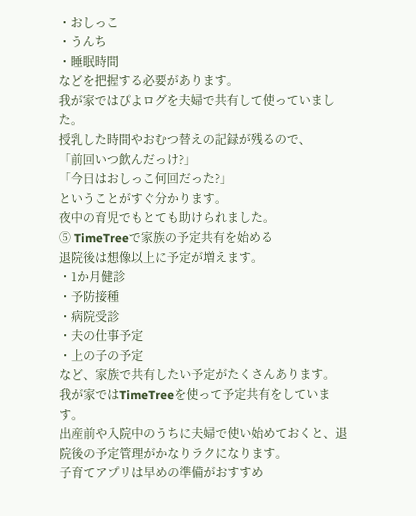・おしっこ
・うんち
・睡眠時間
などを把握する必要があります。
我が家ではぴよログを夫婦で共有して使っていました。
授乳した時間やおむつ替えの記録が残るので、
「前回いつ飲んだっけ?」
「今日はおしっこ何回だった?」
ということがすぐ分かります。
夜中の育児でもとても助けられました。
⑤ TimeTreeで家族の予定共有を始める
退院後は想像以上に予定が増えます。
・1か月健診
・予防接種
・病院受診
・夫の仕事予定
・上の子の予定
など、家族で共有したい予定がたくさんあります。
我が家ではTimeTreeを使って予定共有をしています。
出産前や入院中のうちに夫婦で使い始めておくと、退院後の予定管理がかなりラクになります。
子育てアプリは早めの準備がおすすめ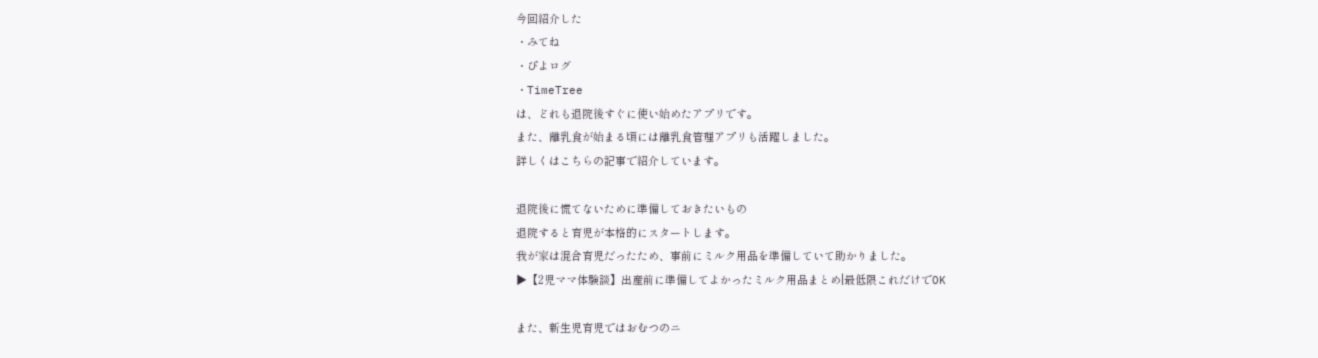今回紹介した
・みてね
・ぴよログ
・TimeTree
は、どれも退院後すぐに使い始めたアプリです。
また、離乳食が始まる頃には離乳食管理アプリも活躍しました。
詳しくはこちらの記事で紹介しています。

退院後に慌てないために準備しておきたいもの
退院すると育児が本格的にスタートします。
我が家は混合育児だったため、事前にミルク用品を準備していて助かりました。
▶【2児ママ体験談】出産前に準備してよかったミルク用品まとめ|最低限これだけでOK

また、新生児育児ではおむつのニ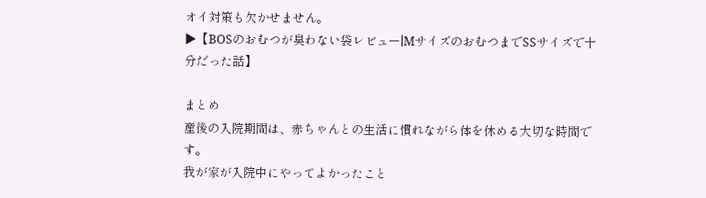オイ対策も欠かせません。
▶【BOSのおむつが臭わない袋レビュー|MサイズのおむつまでSSサイズで十分だった話】

まとめ
産後の入院期間は、赤ちゃんとの生活に慣れながら体を休める大切な時間です。
我が家が入院中にやってよかったこと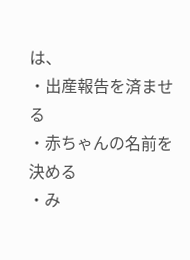は、
・出産報告を済ませる
・赤ちゃんの名前を決める
・み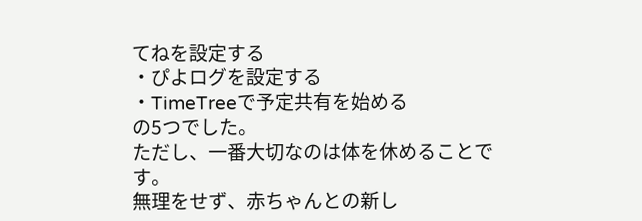てねを設定する
・ぴよログを設定する
・TimeTreeで予定共有を始める
の5つでした。
ただし、一番大切なのは体を休めることです。
無理をせず、赤ちゃんとの新し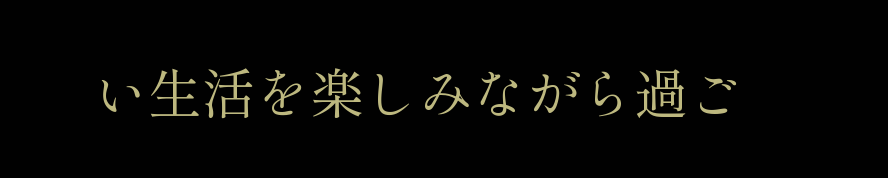い生活を楽しみながら過ご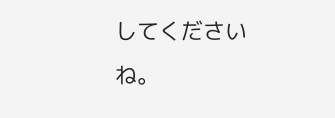してくださいね。